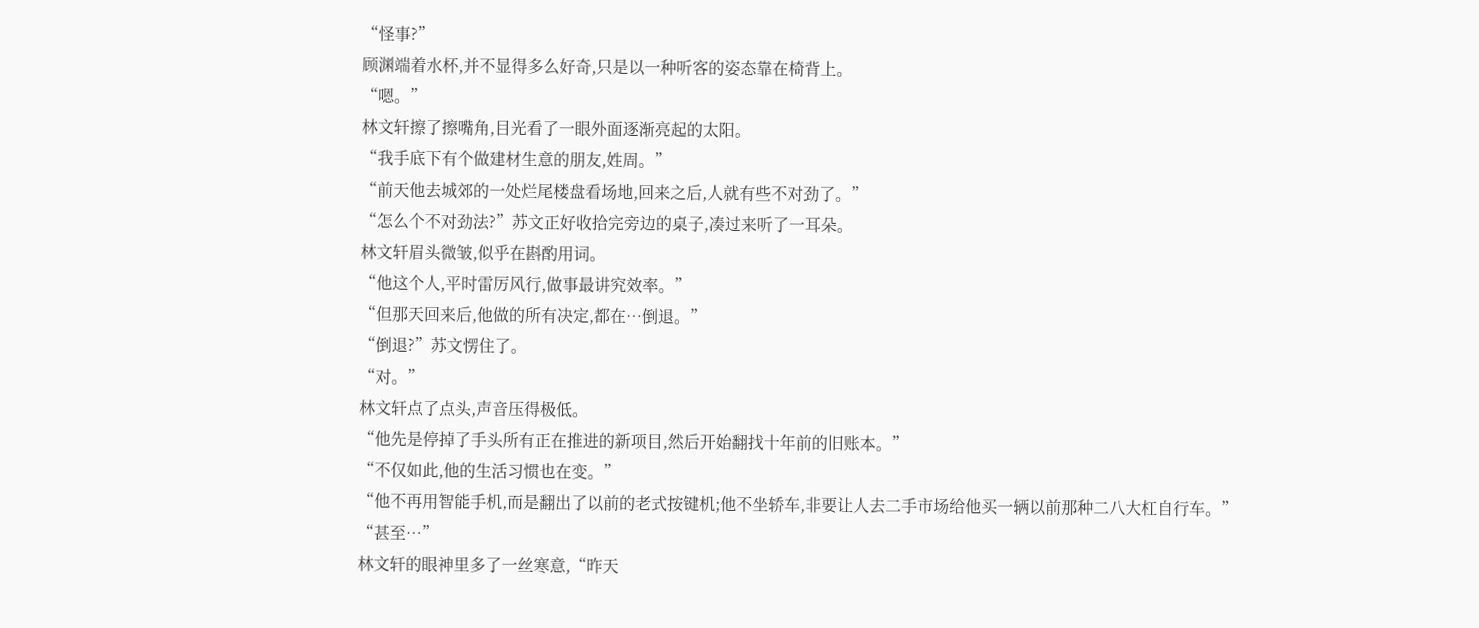“怪事?”
顾渊端着水杯,并不显得多么好奇,只是以一种听客的姿态靠在椅背上。
“嗯。”
林文轩擦了擦嘴角,目光看了一眼外面逐渐亮起的太阳。
“我手底下有个做建材生意的朋友,姓周。”
“前天他去城郊的一处烂尾楼盘看场地,回来之后,人就有些不对劲了。”
“怎么个不对劲法?”苏文正好收拾完旁边的桌子,凑过来听了一耳朵。
林文轩眉头微皱,似乎在斟酌用词。
“他这个人,平时雷厉风行,做事最讲究效率。”
“但那天回来后,他做的所有决定,都在…倒退。”
“倒退?”苏文愣住了。
“对。”
林文轩点了点头,声音压得极低。
“他先是停掉了手头所有正在推进的新项目,然后开始翻找十年前的旧账本。”
“不仅如此,他的生活习惯也在变。”
“他不再用智能手机,而是翻出了以前的老式按键机;他不坐轿车,非要让人去二手市场给他买一辆以前那种二八大杠自行车。”
“甚至…”
林文轩的眼神里多了一丝寒意,“昨天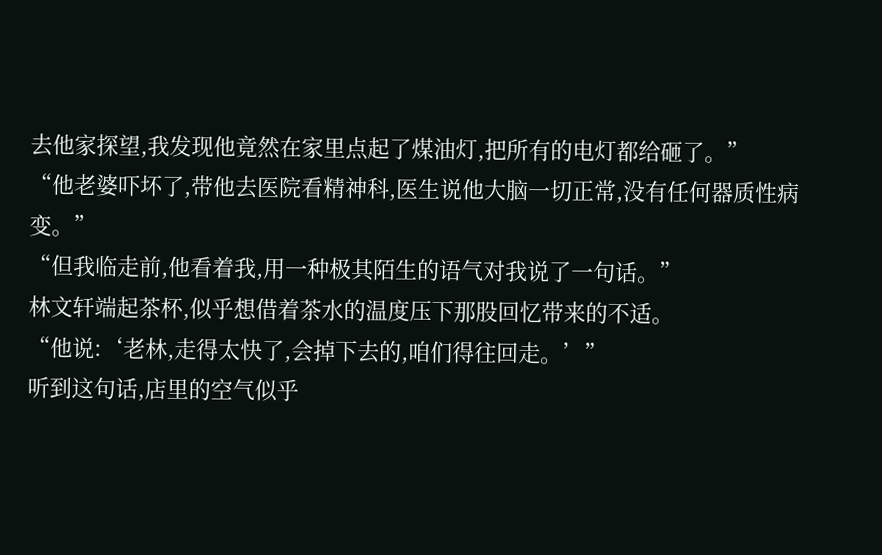去他家探望,我发现他竟然在家里点起了煤油灯,把所有的电灯都给砸了。”
“他老婆吓坏了,带他去医院看精神科,医生说他大脑一切正常,没有任何器质性病变。”
“但我临走前,他看着我,用一种极其陌生的语气对我说了一句话。”
林文轩端起茶杯,似乎想借着茶水的温度压下那股回忆带来的不适。
“他说:‘老林,走得太快了,会掉下去的,咱们得往回走。’”
听到这句话,店里的空气似乎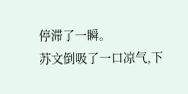停滞了一瞬。
苏文倒吸了一口凉气,下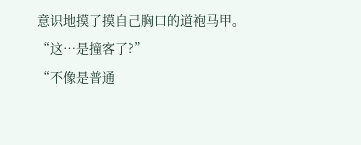意识地摸了摸自己胸口的道袍马甲。
“这…是撞客了?”
“不像是普通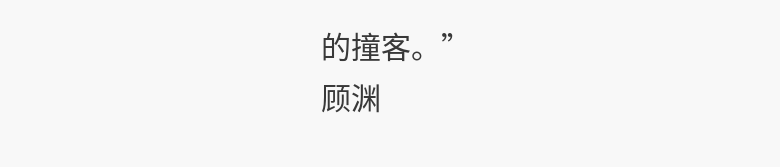的撞客。”
顾渊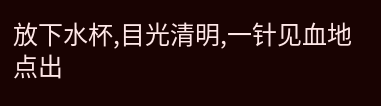放下水杯,目光清明,一针见血地点出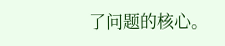了问题的核心。